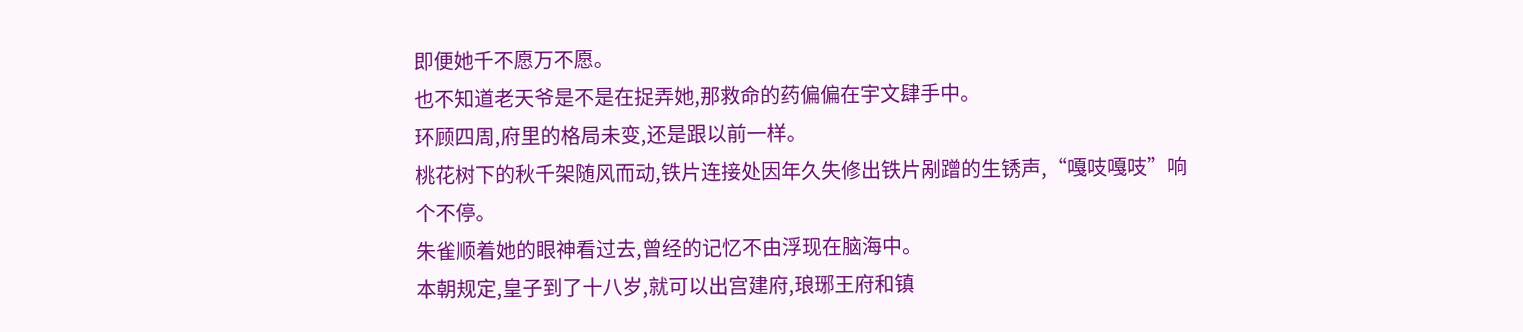即便她千不愿万不愿。
也不知道老天爷是不是在捉弄她,那救命的药偏偏在宇文肆手中。
环顾四周,府里的格局未变,还是跟以前一样。
桃花树下的秋千架随风而动,铁片连接处因年久失修出铁片剐蹭的生锈声,“嘎吱嘎吱”响个不停。
朱雀顺着她的眼神看过去,曾经的记忆不由浮现在脑海中。
本朝规定,皇子到了十八岁,就可以出宫建府,琅琊王府和镇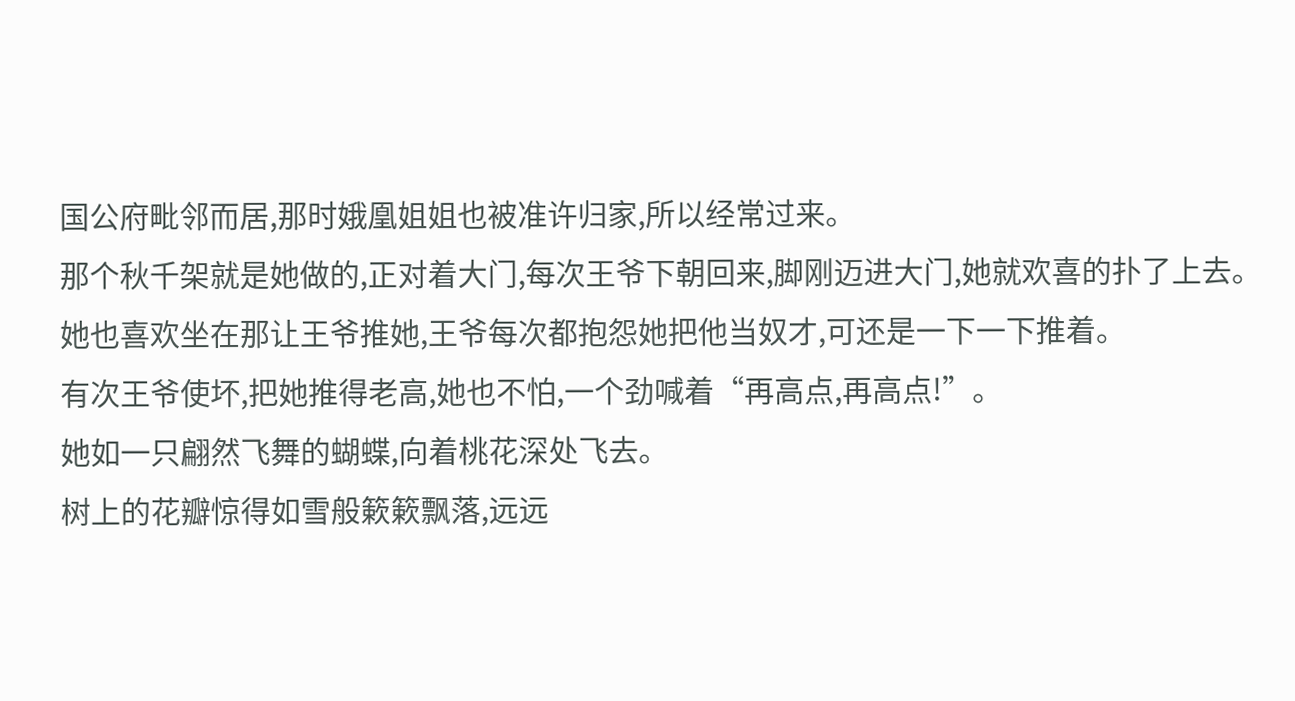国公府毗邻而居,那时娥凰姐姐也被准许归家,所以经常过来。
那个秋千架就是她做的,正对着大门,每次王爷下朝回来,脚刚迈进大门,她就欢喜的扑了上去。
她也喜欢坐在那让王爷推她,王爷每次都抱怨她把他当奴才,可还是一下一下推着。
有次王爷使坏,把她推得老高,她也不怕,一个劲喊着“再高点,再高点!”。
她如一只翩然飞舞的蝴蝶,向着桃花深处飞去。
树上的花瓣惊得如雪般簌簌飘落,远远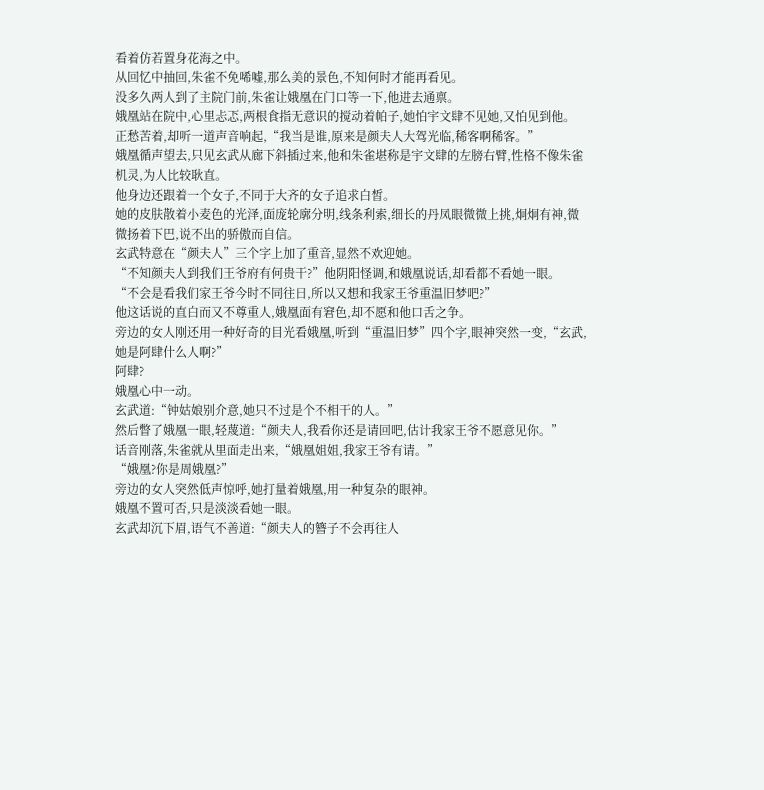看着仿若置身花海之中。
从回忆中抽回,朱雀不免唏嘘,那么美的景色,不知何时才能再看见。
没多久两人到了主院门前,朱雀让娥凰在门口等一下,他进去通禀。
娥凰站在院中,心里忐忑,两根食指无意识的搅动着帕子,她怕宇文肆不见她,又怕见到他。
正愁苦着,却听一道声音响起,“我当是谁,原来是颜夫人大驾光临,稀客啊稀客。”
娥凰循声望去,只见玄武从廊下斜插过来,他和朱雀堪称是宇文肆的左膀右臂,性格不像朱雀机灵,为人比较耿直。
他身边还跟着一个女子,不同于大齐的女子追求白皙。
她的皮肤散着小麦色的光泽,面庞轮廓分明,线条利索,细长的丹凤眼微微上挑,炯炯有神,微微扬着下巴,说不出的骄傲而自信。
玄武特意在“颜夫人”三个字上加了重音,显然不欢迎她。
“不知颜夫人到我们王爷府有何贵干?”他阴阳怪调,和娥凰说话,却看都不看她一眼。
“不会是看我们家王爷今时不同往日,所以又想和我家王爷重温旧梦吧?”
他这话说的直白而又不尊重人,娥凰面有窘色,却不愿和他口舌之争。
旁边的女人刚还用一种好奇的目光看娥凰,听到“重温旧梦”四个字,眼神突然一变,“玄武,她是阿肆什么人啊?”
阿肆?
娥凰心中一动。
玄武道:“钟姑娘别介意,她只不过是个不相干的人。”
然后瞥了娥凰一眼,轻蔑道:“颜夫人,我看你还是请回吧,估计我家王爷不愿意见你。”
话音刚落,朱雀就从里面走出来,“娥凰姐姐,我家王爷有请。”
“娥凰?你是周娥凰?”
旁边的女人突然低声惊呼,她打量着娥凰,用一种复杂的眼神。
娥凰不置可否,只是淡淡看她一眼。
玄武却沉下眉,语气不善道:“颜夫人的簪子不会再往人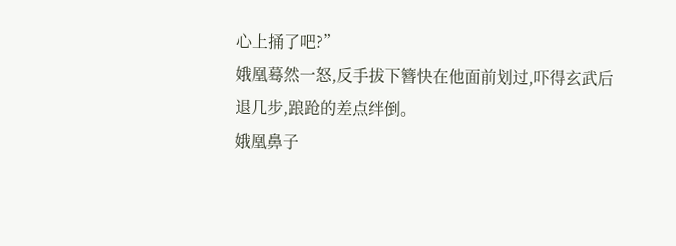心上捅了吧?”
娥凰蓦然一怒,反手拔下簪快在他面前划过,吓得玄武后退几步,踉跄的差点绊倒。
娥凰鼻子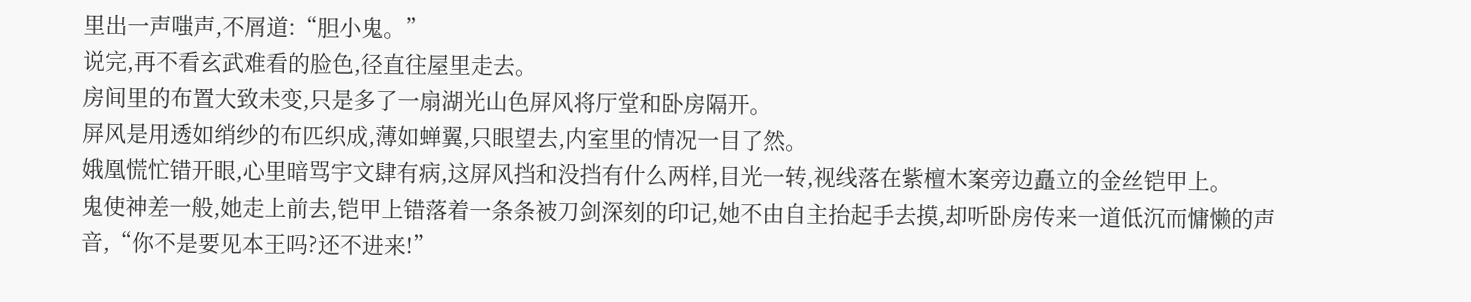里出一声嗤声,不屑道:“胆小鬼。”
说完,再不看玄武难看的脸色,径直往屋里走去。
房间里的布置大致未变,只是多了一扇湖光山色屏风将厅堂和卧房隔开。
屏风是用透如绡纱的布匹织成,薄如蝉翼,只眼望去,内室里的情况一目了然。
娥凰慌忙错开眼,心里暗骂宇文肆有病,这屏风挡和没挡有什么两样,目光一转,视线落在紫檀木案旁边矗立的金丝铠甲上。
鬼使神差一般,她走上前去,铠甲上错落着一条条被刀剑深刻的印记,她不由自主抬起手去摸,却听卧房传来一道低沉而慵懒的声音,“你不是要见本王吗?还不进来!”